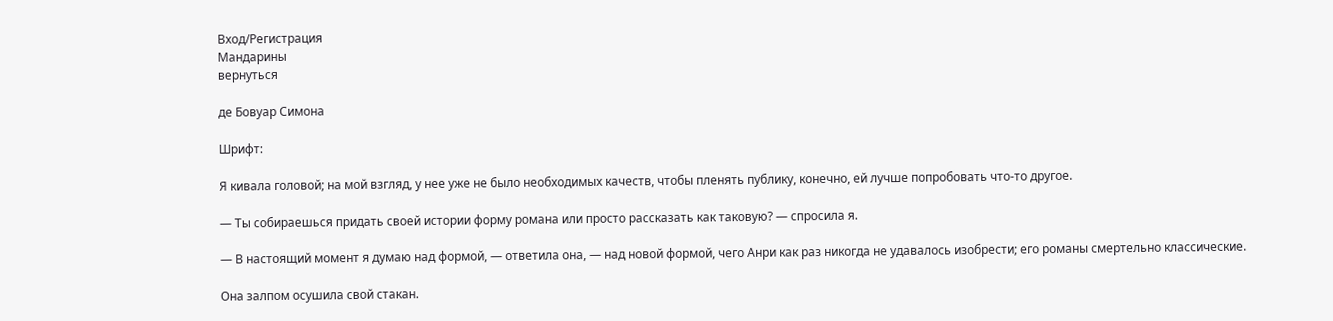Вход/Регистрация
Мандарины
вернуться

де Бовуар Симона

Шрифт:

Я кивала головой; на мой взгляд, у нее уже не было необходимых качеств, чтобы пленять публику, конечно, ей лучше попробовать что-то другое.

— Ты собираешься придать своей истории форму романа или просто рассказать как таковую? — спросила я.

— В настоящий момент я думаю над формой, — ответила она, — над новой формой, чего Анри как раз никогда не удавалось изобрести; его романы смертельно классические.

Она залпом осушила свой стакан.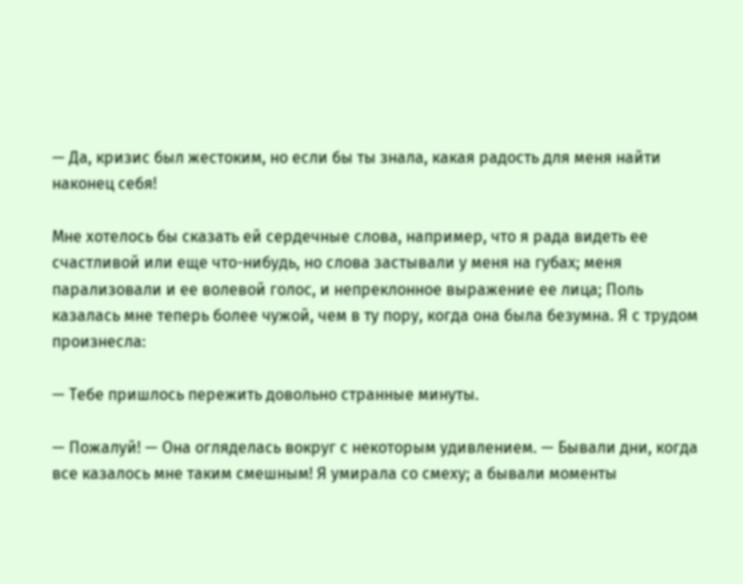— Да, кризис был жестоким, но если бы ты знала, какая радость для меня найти наконец себя!

Мне хотелось бы сказать ей сердечные слова, например, что я рада видеть ее счастливой или еще что-нибудь, но слова застывали у меня на губах; меня парализовали и ее волевой голос, и непреклонное выражение ее лица; Поль казалась мне теперь более чужой, чем в ту пору, когда она была безумна. Я с трудом произнесла:

— Тебе пришлось пережить довольно странные минуты.

— Пожалуй! — Она огляделась вокруг с некоторым удивлением. — Бывали дни, когда все казалось мне таким смешным! Я умирала со смеху; а бывали моменты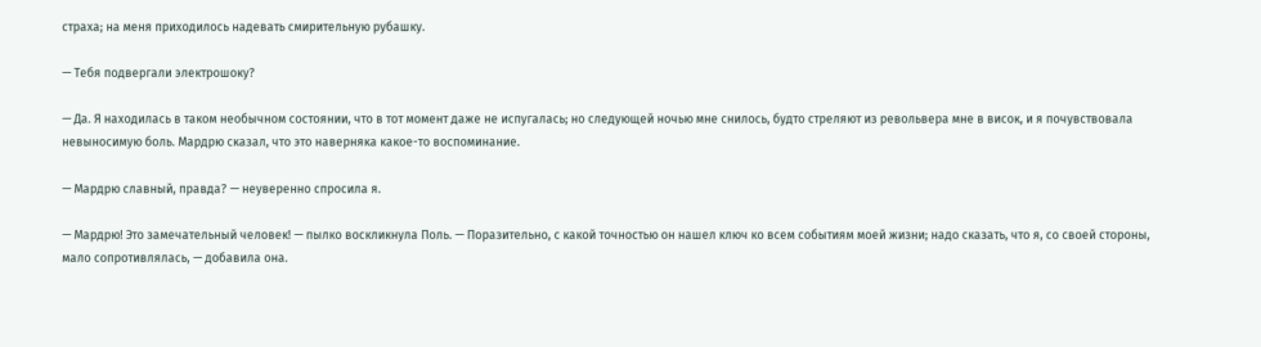страха; на меня приходилось надевать смирительную рубашку.

— Тебя подвергали электрошоку?

— Да. Я находилась в таком необычном состоянии, что в тот момент даже не испугалась; но следующей ночью мне снилось, будто стреляют из револьвера мне в висок, и я почувствовала невыносимую боль. Мардрю сказал, что это наверняка какое-то воспоминание.

— Мардрю славный, правда? — неуверенно спросила я.

— Мардрю! Это замечательный человек! — пылко воскликнула Поль. — Поразительно, с какой точностью он нашел ключ ко всем событиям моей жизни; надо сказать, что я, со своей стороны, мало сопротивлялась, — добавила она.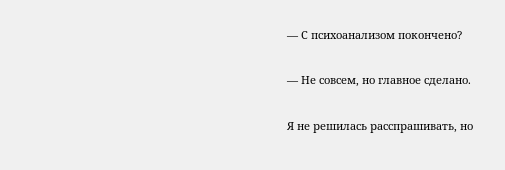— С психоанализом покончено?

— Не совсем, но главное сделано.

Я не решилась расспрашивать, но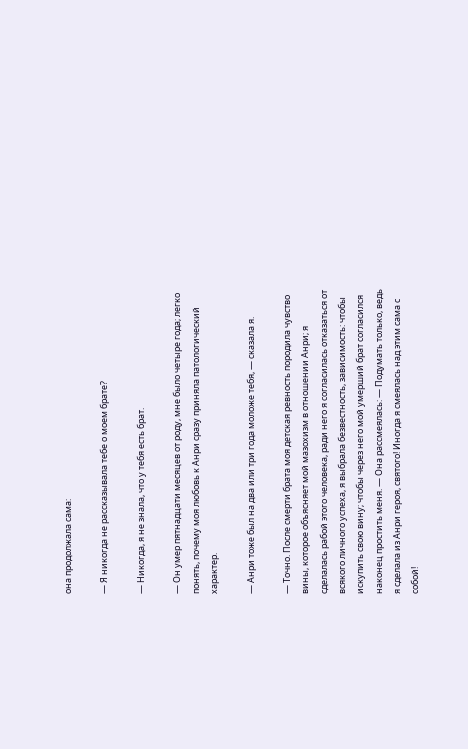она продолжала сама:

— Я никогда не рассказывала тебе о моем брате?

— Никогда, я не знала, что у тебя есть брат.

— Он умер пятнадцати месяцев от роду, мне было четыре года; легко понять, почему моя любовь к Анри сразу приняла патологический характер.

— Анри тоже был на два или три года моложе тебя, — сказала я.

— Точно. После смерти брата моя детская ревность породила чувство вины, которое объясняет мой мазохизм в отношении Анри; я сделалась рабой этого человека, ради него я согласилась отказаться от всякого личного успеха, я выбрала безвестность, зависимость: чтобы искупить свою вину; чтобы через него мой умерший брат согласился наконец простить меня. — Она рассмеялась: — Подумать только, ведь я сделала из Анри героя, святого! Иногда я смеялась над этим сама с собой!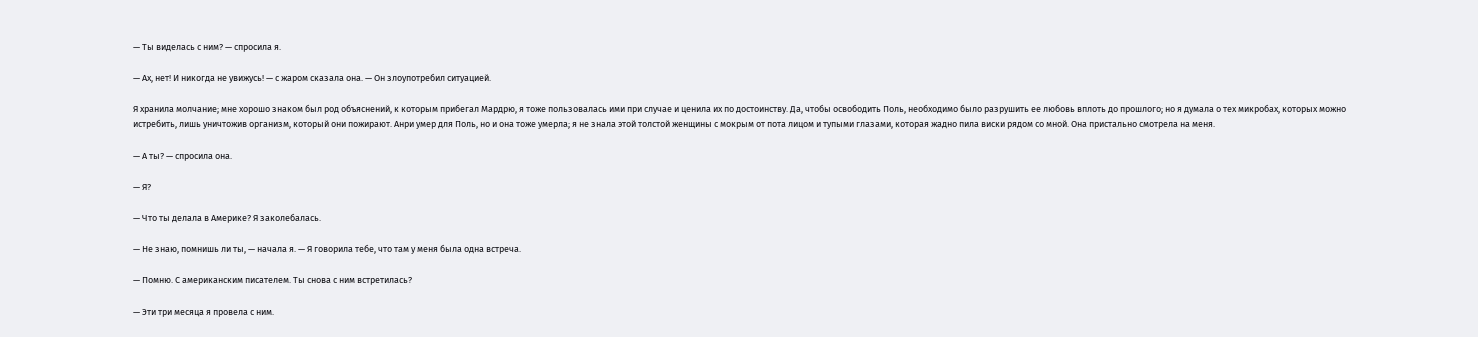— Ты виделась с ним? — спросила я.

— Ах, нет! И никогда не увижусь! — с жаром сказала она. — Он злоупотребил ситуацией.

Я хранила молчание; мне хорошо знаком был род объяснений, к которым прибегал Мардрю, я тоже пользовалась ими при случае и ценила их по достоинству. Да, чтобы освободить Поль, необходимо было разрушить ее любовь вплоть до прошлого; но я думала о тех микробах, которых можно истребить, лишь уничтожив организм, который они пожирают. Анри умер для Поль, но и она тоже умерла; я не знала этой толстой женщины с мокрым от пота лицом и тупыми глазами, которая жадно пила виски рядом со мной. Она пристально смотрела на меня.

— А ты? — спросила она.

— Я?

— Что ты делала в Америке? Я заколебалась.

— Не знаю, помнишь ли ты, — начала я. — Я говорила тебе, что там у меня была одна встреча.

— Помню. С американским писателем. Ты снова с ним встретилась?

— Эти три месяца я провела с ним.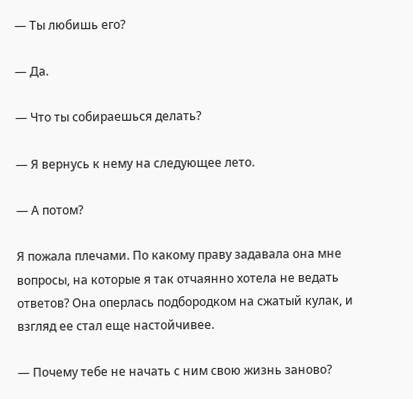— Ты любишь его?

— Да.

— Что ты собираешься делать?

— Я вернусь к нему на следующее лето.

— А потом?

Я пожала плечами. По какому праву задавала она мне вопросы, на которые я так отчаянно хотела не ведать ответов? Она оперлась подбородком на сжатый кулак, и взгляд ее стал еще настойчивее.

— Почему тебе не начать с ним свою жизнь заново?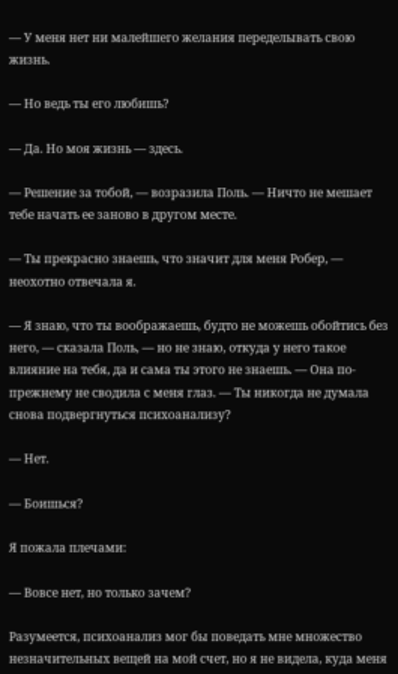— У меня нет ни малейшего желания переделывать свою жизнь.

— Но ведь ты его любишь?

— Да. Но моя жизнь — здесь.

— Решение за тобой, — возразила Поль. — Ничто не мешает тебе начать ее заново в другом месте.

— Ты прекрасно знаешь, что значит для меня Робер, — неохотно отвечала я.

— Я знаю, что ты воображаешь, будто не можешь обойтись без него, — сказала Поль, — но не знаю, откуда у него такое влияние на тебя, да и сама ты этого не знаешь. — Она по-прежнему не сводила с меня глаз. — Ты никогда не думала снова подвергнуться психоанализу?

— Нет.

— Боишься?

Я пожала плечами:

— Вовсе нет, но только зачем?

Разумеется, психоанализ мог бы поведать мне множество незначительных вещей на мой счет, но я не видела, куда меня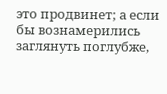это продвинет; а если бы вознамерились заглянуть поглубже,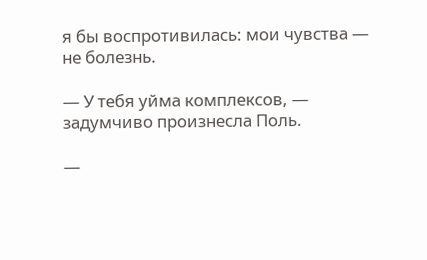я бы воспротивилась: мои чувства — не болезнь.

— У тебя уйма комплексов, — задумчиво произнесла Поль.

—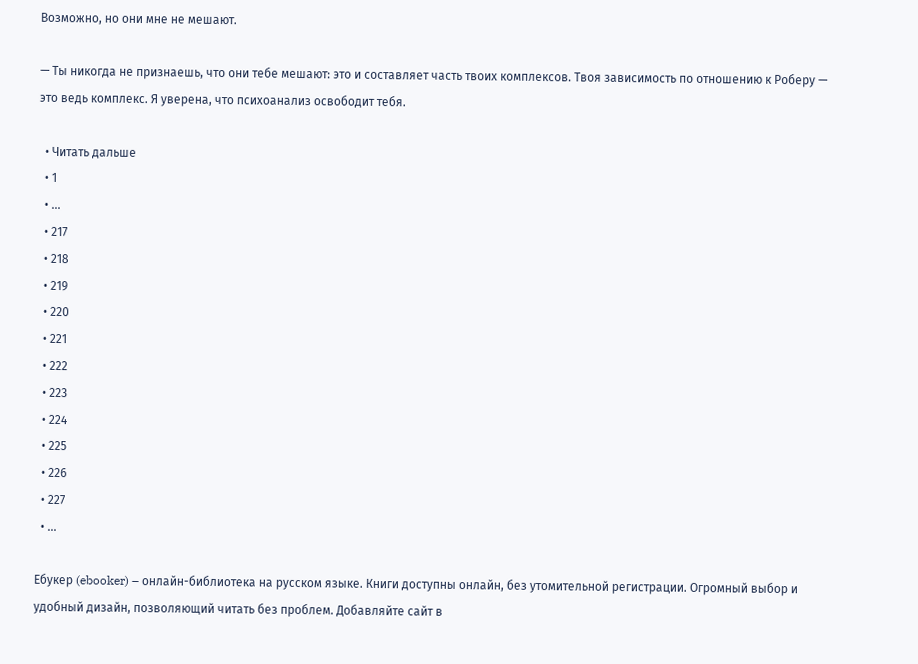Возможно, но они мне не мешают.

— Ты никогда не признаешь, что они тебе мешают: это и составляет часть твоих комплексов. Твоя зависимость по отношению к Роберу — это ведь комплекс. Я уверена, что психоанализ освободит тебя.

  • Читать дальше
  • 1
  • ...
  • 217
  • 218
  • 219
  • 220
  • 221
  • 222
  • 223
  • 224
  • 225
  • 226
  • 227
  • ...

Ебукер (ebooker) – онлайн-библиотека на русском языке. Книги доступны онлайн, без утомительной регистрации. Огромный выбор и удобный дизайн, позволяющий читать без проблем. Добавляйте сайт в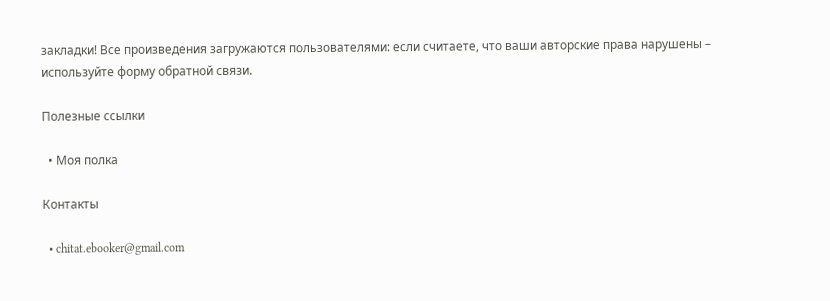закладки! Все произведения загружаются пользователями: если считаете, что ваши авторские права нарушены – используйте форму обратной связи.

Полезные ссылки

  • Моя полка

Контакты

  • chitat.ebooker@gmail.com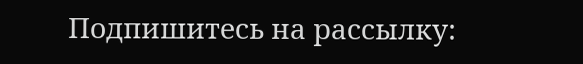Подпишитесь на рассылку: